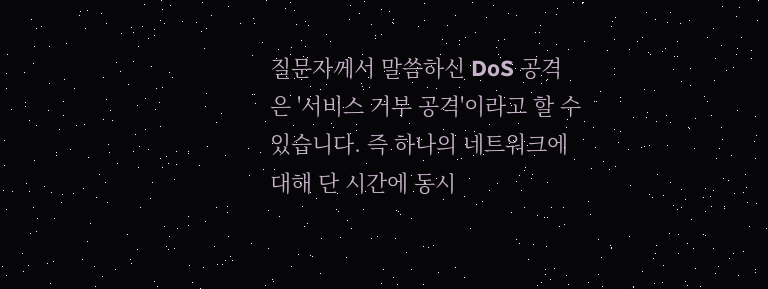질문자께서 말씀하신 DoS 공격은 '서비스 거부 공격'이라고 할 수 있습니다. 즉 하나의 네트워크에 대해 단 시간에 동시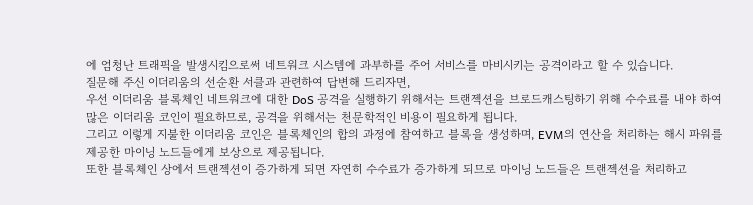에 엄청난 트래픽을 발생시킴으로써 네트워크 시스템에 과부하를 주어 서비스를 마비시키는 공격이라고 할 수 있습니다.
질문해 주신 이더리움의 선순환 서클과 관련하여 답변해 드리자면,
우선 이더리움 블록체인 네트워크에 대한 DoS 공격을 실행하기 위해서는 트랜젝션을 브로드캐스팅하기 위해 수수료를 내야 하여 많은 이더리움 코인이 필요하므로, 공격을 위해서는 천문학적인 비용이 필요하게 됩니다.
그리고 이렇게 지불한 이더리움 코인은 블록체인의 합의 과정에 참여하고 블록을 생성하며, EVM의 연산을 처리하는 해시 파워를 제공한 마이닝 노드들에게 보상으로 제공됩니다.
또한 블록체인 상에서 트랜젝션이 증가하게 되면 자연히 수수료가 증가하게 되므로 마이닝 노드들은 트랜젝션을 처리하고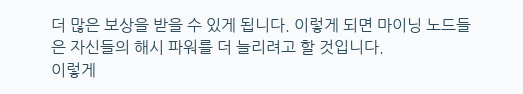더 많은 보상을 받을 수 있게 됩니다. 이렇게 되면 마이닝 노드들은 자신들의 해시 파워를 더 늘리려고 할 것입니다.
이렇게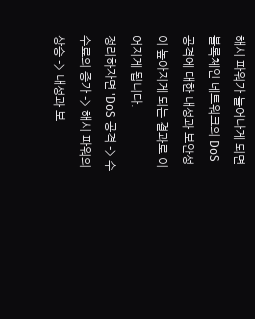해시 파워가 늘어나게 되면 블록체인 네트워크의 DoS 공격에 대한 내성과 보안성이 높아지게 되는 결과로 이어지게 됩니다.
정리하자면 'DoS 공격 -> 수수료의 증가 -> 해시 파워의 상승 -> 내성과 보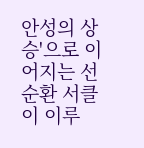안성의 상승'으로 이어지는 선순환 서클이 이루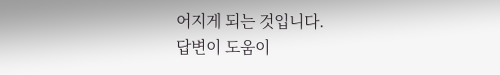어지게 되는 것입니다.
답변이 도움이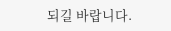되길 바랍니다.